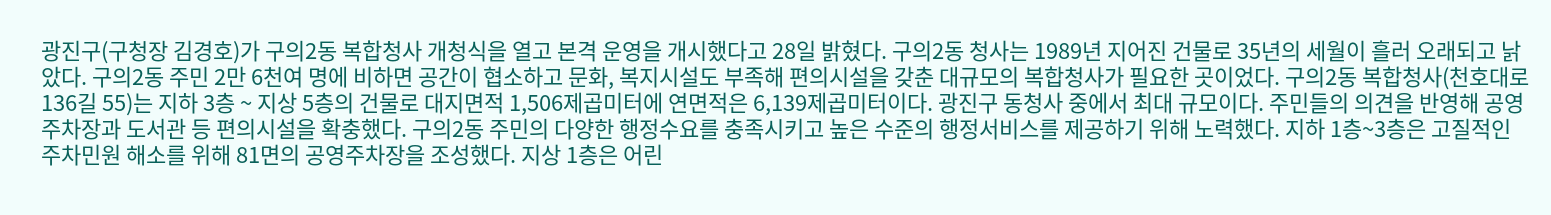광진구(구청장 김경호)가 구의2동 복합청사 개청식을 열고 본격 운영을 개시했다고 28일 밝혔다. 구의2동 청사는 1989년 지어진 건물로 35년의 세월이 흘러 오래되고 낡았다. 구의2동 주민 2만 6천여 명에 비하면 공간이 협소하고 문화, 복지시설도 부족해 편의시설을 갖춘 대규모의 복합청사가 필요한 곳이었다. 구의2동 복합청사(천호대로 136길 55)는 지하 3층 ~ 지상 5층의 건물로 대지면적 1,506제곱미터에 연면적은 6,139제곱미터이다. 광진구 동청사 중에서 최대 규모이다. 주민들의 의견을 반영해 공영주차장과 도서관 등 편의시설을 확충했다. 구의2동 주민의 다양한 행정수요를 충족시키고 높은 수준의 행정서비스를 제공하기 위해 노력했다. 지하 1층~3층은 고질적인 주차민원 해소를 위해 81면의 공영주차장을 조성했다. 지상 1층은 어린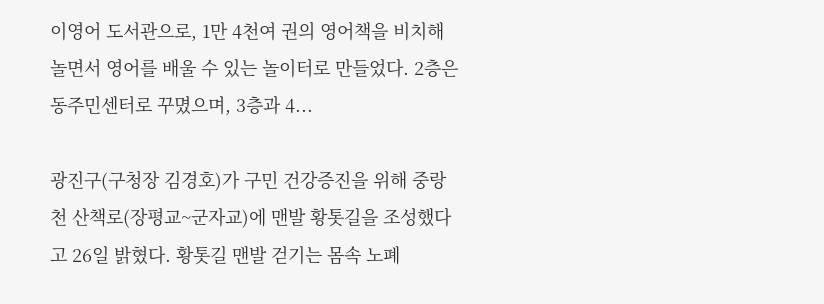이영어 도서관으로, 1만 4천여 권의 영어책을 비치해 놀면서 영어를 배울 수 있는 놀이터로 만들었다. 2층은 동주민센터로 꾸몄으며, 3층과 4...

광진구(구청장 김경호)가 구민 건강증진을 위해 중랑천 산책로(장평교~군자교)에 맨발 황톳길을 조성했다고 26일 밝혔다. 황톳길 맨발 걷기는 몸속 노폐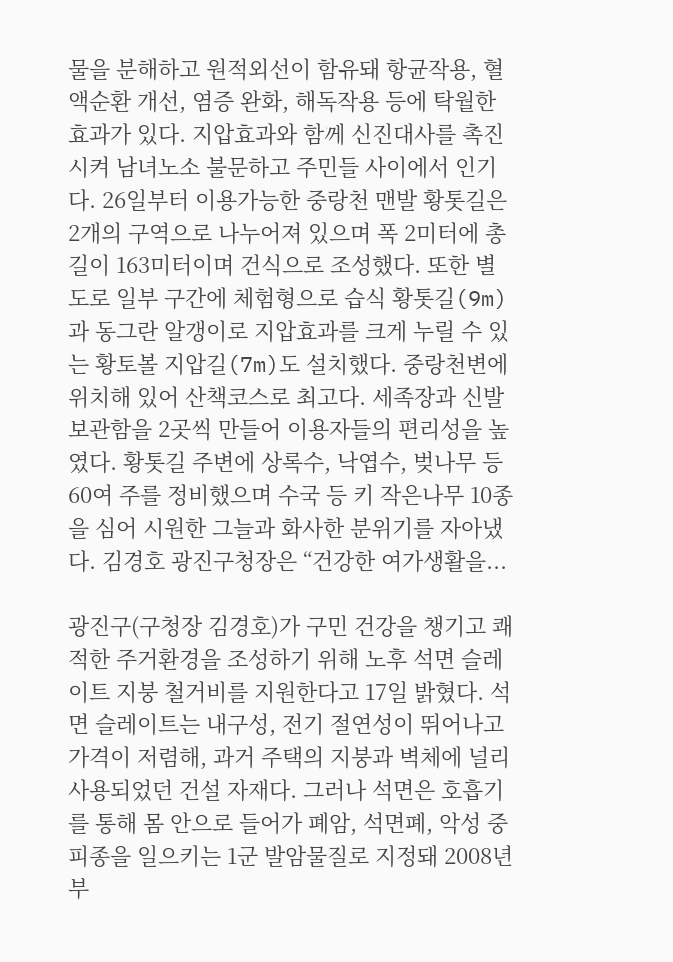물을 분해하고 원적외선이 함유돼 항균작용, 혈액순환 개선, 염증 완화, 해독작용 등에 탁월한 효과가 있다. 지압효과와 함께 신진대사를 촉진시켜 남녀노소 불문하고 주민들 사이에서 인기다. 26일부터 이용가능한 중랑천 맨발 황톳길은 2개의 구역으로 나누어져 있으며 폭 2미터에 총길이 163미터이며 건식으로 조성했다. 또한 별도로 일부 구간에 체험형으로 습식 황톳길(9m)과 동그란 알갱이로 지압효과를 크게 누릴 수 있는 황토볼 지압길(7m)도 설치했다. 중랑천변에 위치해 있어 산책코스로 최고다. 세족장과 신발보관함을 2곳씩 만들어 이용자들의 편리성을 높였다. 황톳길 주변에 상록수, 낙엽수, 벚나무 등 60여 주를 정비했으며 수국 등 키 작은나무 10종을 심어 시원한 그늘과 화사한 분위기를 자아냈다. 김경호 광진구청장은 “건강한 여가생활을...

광진구(구청장 김경호)가 구민 건강을 챙기고 쾌적한 주거환경을 조성하기 위해 노후 석면 슬레이트 지붕 철거비를 지원한다고 17일 밝혔다. 석면 슬레이트는 내구성, 전기 절연성이 뛰어나고 가격이 저렴해, 과거 주택의 지붕과 벽체에 널리 사용되었던 건설 자재다. 그러나 석면은 호흡기를 통해 몸 안으로 들어가 폐암, 석면폐, 악성 중피종을 일으키는 1군 발암물질로 지정돼 2008년부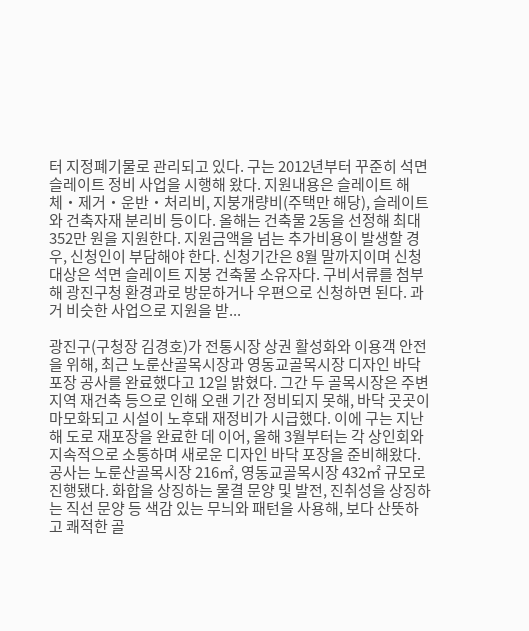터 지정폐기물로 관리되고 있다. 구는 2012년부터 꾸준히 석면 슬레이트 정비 사업을 시행해 왔다. 지원내용은 슬레이트 해체‧제거‧운반‧처리비, 지붕개량비(주택만 해당), 슬레이트와 건축자재 분리비 등이다. 올해는 건축물 2동을 선정해 최대 352만 원을 지원한다. 지원금액을 넘는 추가비용이 발생할 경우, 신청인이 부담해야 한다. 신청기간은 8월 말까지이며 신청대상은 석면 슬레이트 지붕 건축물 소유자다. 구비서류를 첨부해 광진구청 환경과로 방문하거나 우편으로 신청하면 된다. 과거 비슷한 사업으로 지원을 받...

광진구(구청장 김경호)가 전통시장 상권 활성화와 이용객 안전을 위해, 최근 노룬산골목시장과 영동교골목시장 디자인 바닥 포장 공사를 완료했다고 12일 밝혔다. 그간 두 골목시장은 주변 지역 재건축 등으로 인해 오랜 기간 정비되지 못해, 바닥 곳곳이 마모화되고 시설이 노후돼 재정비가 시급했다. 이에 구는 지난해 도로 재포장을 완료한 데 이어, 올해 3월부터는 각 상인회와 지속적으로 소통하며 새로운 디자인 바닥 포장을 준비해왔다. 공사는 노룬산골목시장 216㎡, 영동교골목시장 432㎡ 규모로 진행됐다. 화합을 상징하는 물결 문양 및 발전, 진취성을 상징하는 직선 문양 등 색감 있는 무늬와 패턴을 사용해, 보다 산뜻하고 쾌적한 골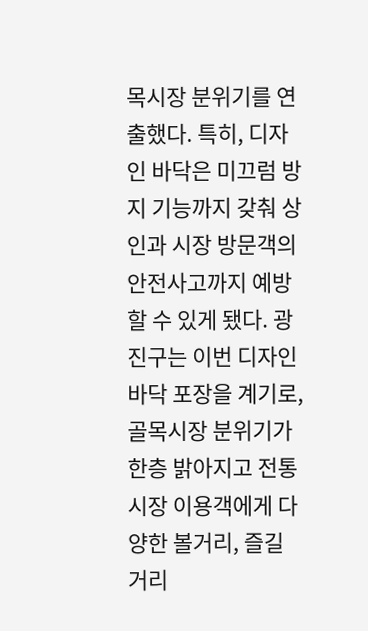목시장 분위기를 연출했다. 특히, 디자인 바닥은 미끄럼 방지 기능까지 갖춰 상인과 시장 방문객의 안전사고까지 예방할 수 있게 됐다. 광진구는 이번 디자인 바닥 포장을 계기로, 골목시장 분위기가 한층 밝아지고 전통시장 이용객에게 다양한 볼거리, 즐길 거리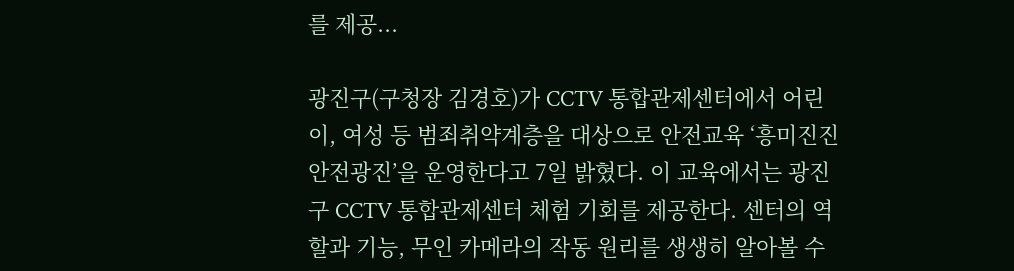를 제공...

광진구(구청장 김경호)가 CCTV 통합관제센터에서 어린이, 여성 등 범죄취약계층을 대상으로 안전교육 ‘흥미진진 안전광진’을 운영한다고 7일 밝혔다. 이 교육에서는 광진구 CCTV 통합관제센터 체험 기회를 제공한다. 센터의 역할과 기능, 무인 카메라의 작동 원리를 생생히 알아볼 수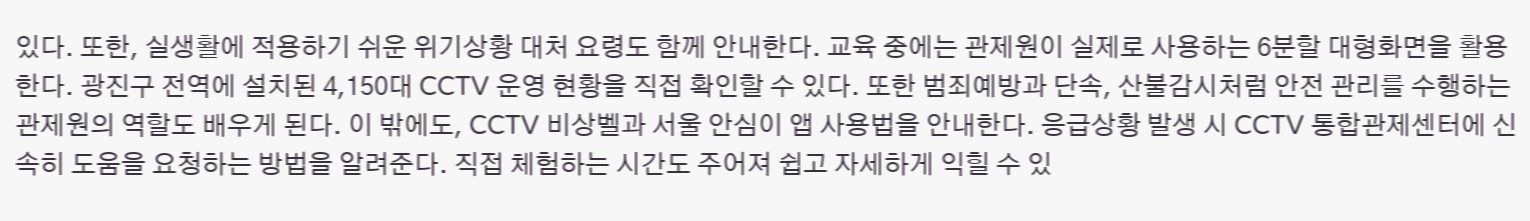있다. 또한, 실생활에 적용하기 쉬운 위기상황 대처 요령도 함께 안내한다. 교육 중에는 관제원이 실제로 사용하는 6분할 대형화면을 활용한다. 광진구 전역에 설치된 4,150대 CCTV 운영 현황을 직접 확인할 수 있다. 또한 범죄예방과 단속, 산불감시처럼 안전 관리를 수행하는 관제원의 역할도 배우게 된다. 이 밖에도, CCTV 비상벨과 서울 안심이 앱 사용법을 안내한다. 응급상황 발생 시 CCTV 통합관제센터에 신속히 도움을 요청하는 방법을 알려준다. 직접 체험하는 시간도 주어져 쉽고 자세하게 익힐 수 있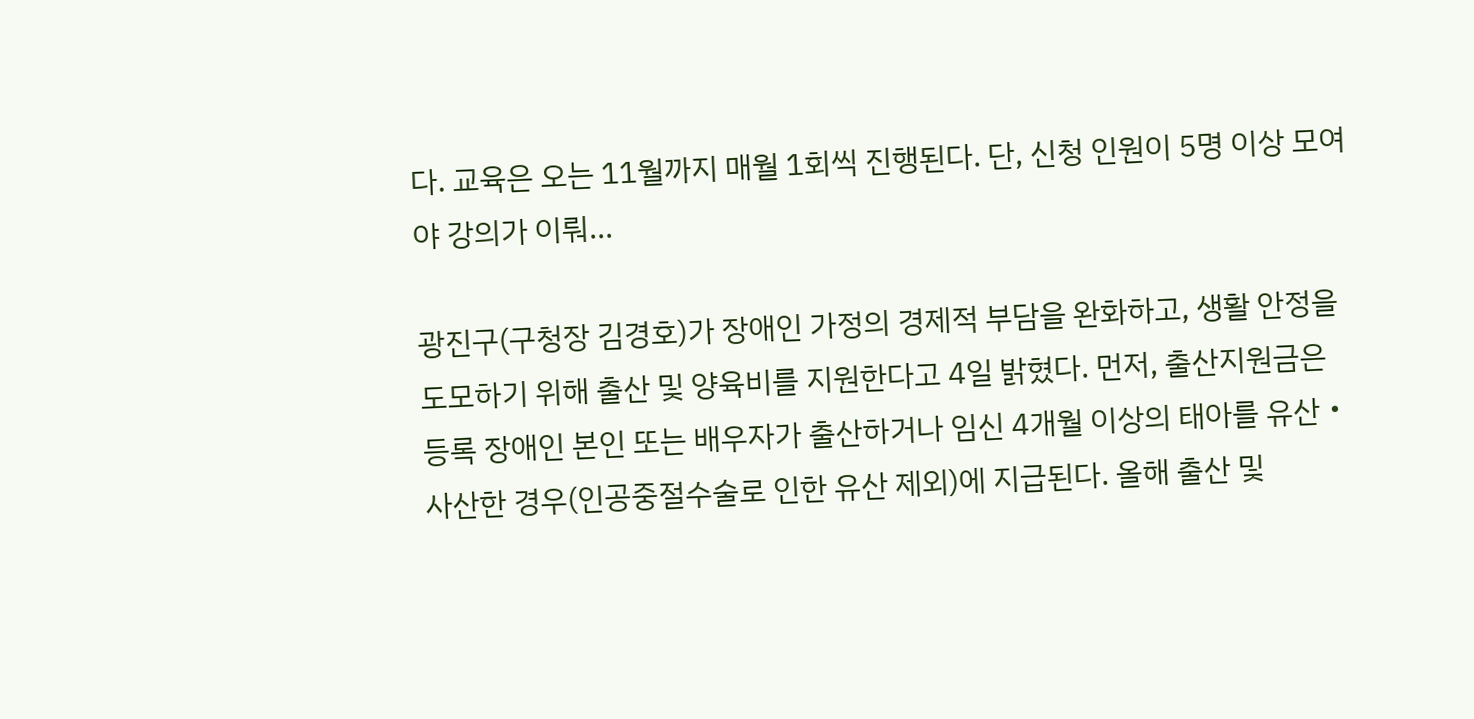다. 교육은 오는 11월까지 매월 1회씩 진행된다. 단, 신청 인원이 5명 이상 모여야 강의가 이뤄...

광진구(구청장 김경호)가 장애인 가정의 경제적 부담을 완화하고, 생활 안정을 도모하기 위해 출산 및 양육비를 지원한다고 4일 밝혔다. 먼저, 출산지원금은 등록 장애인 본인 또는 배우자가 출산하거나 임신 4개월 이상의 태아를 유산‧사산한 경우(인공중절수술로 인한 유산 제외)에 지급된다. 올해 출산 및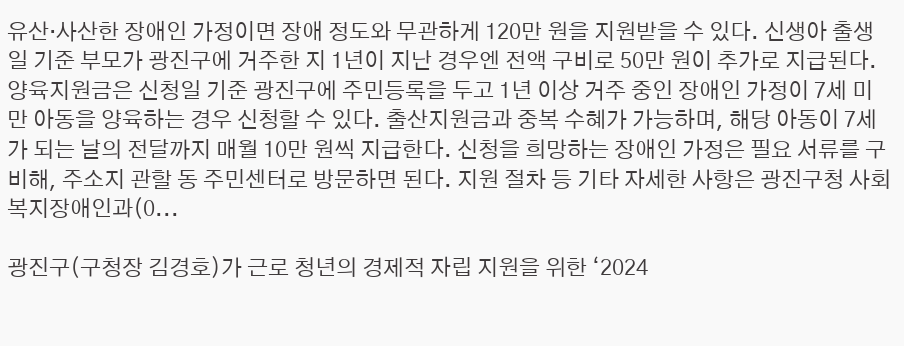유산‧사산한 장애인 가정이면 장애 정도와 무관하게 120만 원을 지원받을 수 있다. 신생아 출생일 기준 부모가 광진구에 거주한 지 1년이 지난 경우엔 전액 구비로 50만 원이 추가로 지급된다. 양육지원금은 신청일 기준 광진구에 주민등록을 두고 1년 이상 거주 중인 장애인 가정이 7세 미만 아동을 양육하는 경우 신청할 수 있다. 출산지원금과 중복 수혜가 가능하며, 해당 아동이 7세가 되는 날의 전달까지 매월 10만 원씩 지급한다. 신청을 희망하는 장애인 가정은 필요 서류를 구비해, 주소지 관할 동 주민센터로 방문하면 된다. 지원 절차 등 기타 자세한 사항은 광진구청 사회복지장애인과(0...

광진구(구청장 김경호)가 근로 청년의 경제적 자립 지원을 위한 ‘2024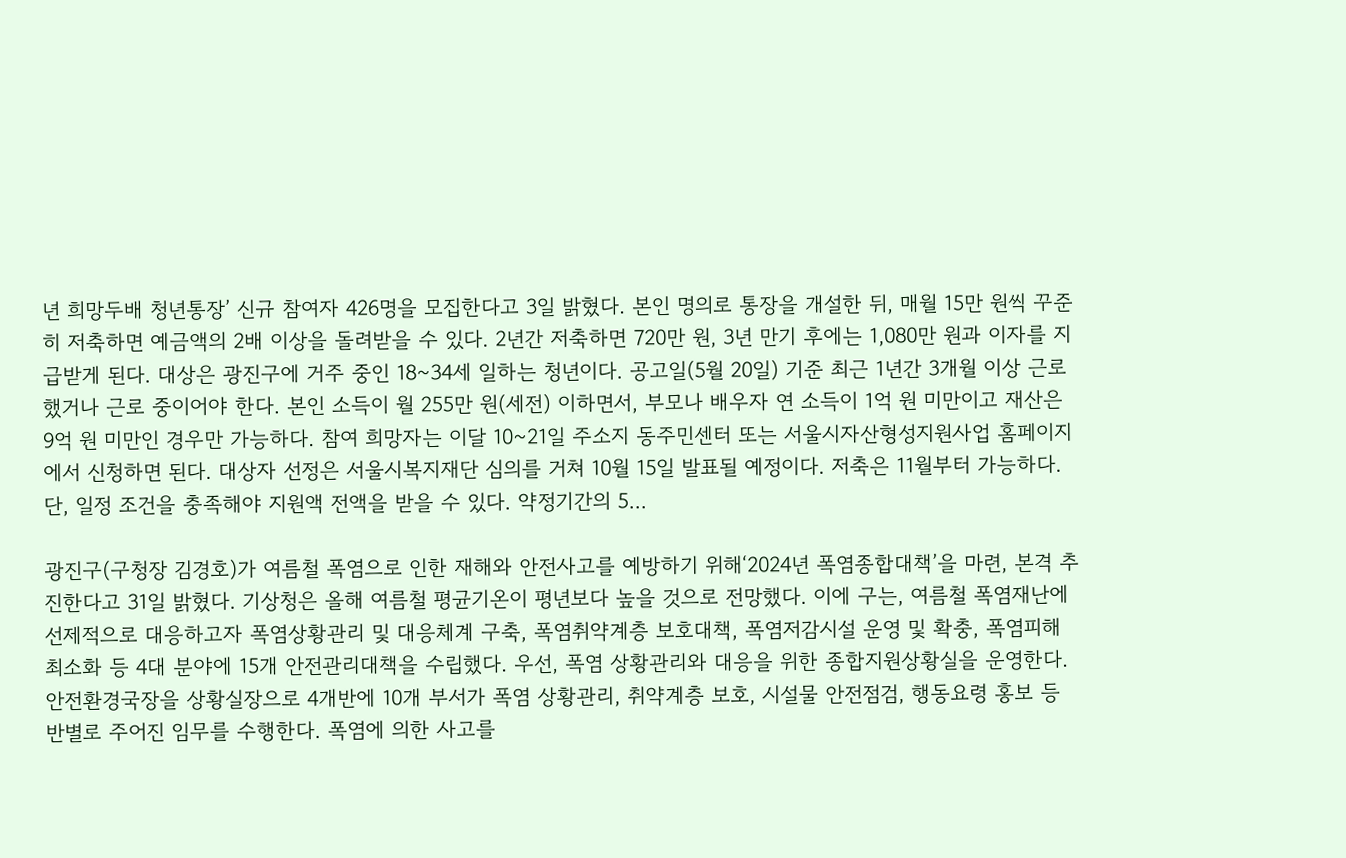년 희망두배 청년통장’ 신규 참여자 426명을 모집한다고 3일 밝혔다. 본인 명의로 통장을 개설한 뒤, 매월 15만 원씩 꾸준히 저축하면 예금액의 2배 이상을 돌려받을 수 있다. 2년간 저축하면 720만 원, 3년 만기 후에는 1,080만 원과 이자를 지급받게 된다. 대상은 광진구에 거주 중인 18~34세 일하는 청년이다. 공고일(5월 20일) 기준 최근 1년간 3개월 이상 근로했거나 근로 중이어야 한다. 본인 소득이 월 255만 원(세전) 이하면서, 부모나 배우자 연 소득이 1억 원 미만이고 재산은 9억 원 미만인 경우만 가능하다. 참여 희망자는 이달 10~21일 주소지 동주민센터 또는 서울시자산형성지원사업 홈페이지에서 신청하면 된다. 대상자 선정은 서울시복지재단 심의를 거쳐 10월 15일 발표될 예정이다. 저축은 11월부터 가능하다. 단, 일정 조건을 충족해야 지원액 전액을 받을 수 있다. 약정기간의 5...

광진구(구청장 김경호)가 여름철 폭염으로 인한 재해와 안전사고를 예방하기 위해‘2024년 폭염종합대책’을 마련, 본격 추진한다고 31일 밝혔다. 기상청은 올해 여름철 평균기온이 평년보다 높을 것으로 전망했다. 이에 구는, 여름철 폭염재난에 선제적으로 대응하고자 폭염상황관리 및 대응체계 구축, 폭염취약계층 보호대책, 폭염저감시설 운영 및 확충, 폭염피해 최소화 등 4대 분야에 15개 안전관리대책을 수립했다. 우선, 폭염 상황관리와 대응을 위한 종합지원상황실을 운영한다. 안전환경국장을 상황실장으로 4개반에 10개 부서가 폭염 상황관리, 취약계층 보호, 시설물 안전점검, 행동요령 홍보 등 반별로 주어진 임무를 수행한다. 폭염에 의한 사고를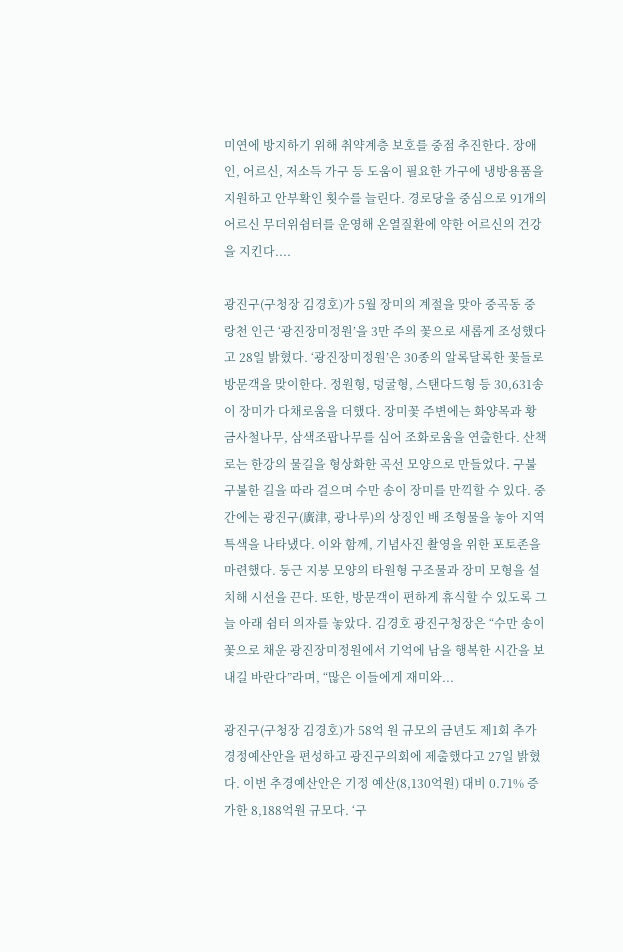미연에 방지하기 위해 취약계층 보호를 중점 추진한다. 장애인, 어르신, 저소득 가구 등 도움이 필요한 가구에 냉방용품을 지원하고 안부확인 횟수를 늘린다. 경로당을 중심으로 91개의 어르신 무더위쉼터를 운영해 온열질환에 약한 어르신의 건강을 지킨다....

광진구(구청장 김경호)가 5월 장미의 계절을 맞아 중곡동 중랑천 인근 ‘광진장미정원’을 3만 주의 꽃으로 새롭게 조성했다고 28일 밝혔다. ‘광진장미정원’은 30종의 알록달록한 꽃들로 방문객을 맞이한다. 정원형, 덩굴형, 스탠다드형 등 30,631송이 장미가 다채로움을 더했다. 장미꽃 주변에는 화양목과 황금사철나무, 삼색조팝나무를 심어 조화로움을 연출한다. 산책로는 한강의 물길을 형상화한 곡선 모양으로 만들었다. 구불구불한 길을 따라 걸으며 수만 송이 장미를 만끽할 수 있다. 중간에는 광진구(廣津, 광나루)의 상징인 배 조형물을 놓아 지역 특색을 나타냈다. 이와 함께, 기념사진 촬영을 위한 포토존을 마련했다. 둥근 지붕 모양의 타원형 구조물과 장미 모형을 설치해 시선을 끈다. 또한, 방문객이 편하게 휴식할 수 있도록 그늘 아래 쉼터 의자를 놓았다. 김경호 광진구청장은 “수만 송이 꽃으로 채운 광진장미정원에서 기억에 남을 행복한 시간을 보내길 바란다”라며, “많은 이들에게 재미와...

광진구(구청장 김경호)가 58억 원 규모의 금년도 제1회 추가경정예산안을 편성하고 광진구의회에 제출했다고 27일 밝혔다. 이번 추경예산안은 기정 예산(8,130억원) 대비 0.71% 증가한 8,188억원 규모다. ‘구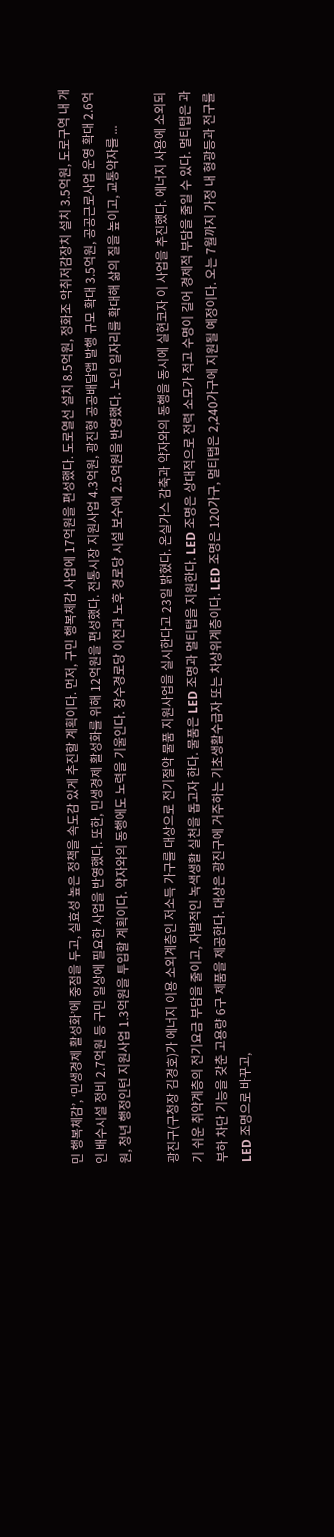민 행복체감’, ‘민생경제 활성화’에 중점을 두고, 실효성 높은 정책을 속도감 있게 추진할 계획이다. 먼저, 구민 행복체감 사업에 17억원을 편성했다. 도로열선 설치 8.5억원, 정화조 악취저감장치 설치 3.5억원, 도로구역 내 개인 배수시설 정비 2.7억원 등 구민 일상에 필요한 사업을 반영했다. 또한, 민생경제 활성화를 위해 12억원을 편성했다. 전통시장 지원사업 4.3억원, 광진형 공공배달앱 발행 규모 확대 3.5억원, 공공근로사업 운영 확대 2.6억원, 청년 행정인턴 지원사업 1.3억원을 투입할 계획이다. 약자와의 동행에도 노력을 기울인다. 장수경로당 이전과 노후 경로당 시설 보수에 2.5억원을 반영했다. 노인 일자리를 확대해 삶의 질을 높이고, 교통약자를 ...

광진구(구청장 김경호)가 에너지 이용 소외계층인 저소득 가구를 대상으로 전기절약 물품 지원사업을 실시한다고 23일 밝혔다. 온실가스 감축과 약자와의 동행을 동시에 실현코자 이 사업을 추진했다. 에너지 사용에 소외되기 쉬운 취약계층의 전기요금 부담을 줄이고, 자발적인 녹색생활 실천을 돕고자 한다. 물품은 LED 조명과 멀티탭을 지원한다. LED 조명은 상대적으로 전력 소모가 적고 수명이 길어 경제적 부담을 줄일 수 있다. 멀티탭은 과부하 차단 기능을 갖춘 고용량 6구 제품을 제공한다. 대상은 광진구에 거주하는 기초생활수급자 또는 차상위계층이다. LED 조명은 120가구, 멀티탭은 2,240가구에 지원될 예정이다. 오는 7월까지 가정 내 형광등과 전구를 LED 조명으로 바꾸고,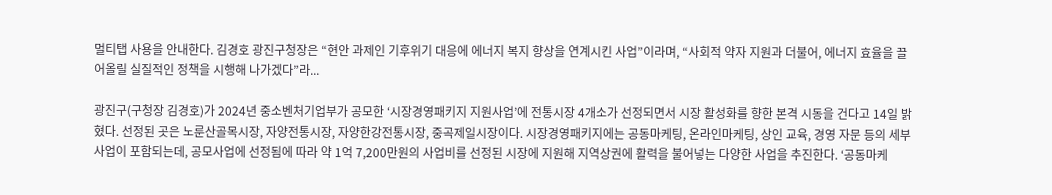멀티탭 사용을 안내한다. 김경호 광진구청장은 “현안 과제인 기후위기 대응에 에너지 복지 향상을 연계시킨 사업”이라며, “사회적 약자 지원과 더불어, 에너지 효율을 끌어올릴 실질적인 정책을 시행해 나가겠다”라...

광진구(구청장 김경호)가 2024년 중소벤처기업부가 공모한 ‘시장경영패키지 지원사업’에 전통시장 4개소가 선정되면서 시장 활성화를 향한 본격 시동을 건다고 14일 밝혔다. 선정된 곳은 노룬산골목시장, 자양전통시장, 자양한강전통시장, 중곡제일시장이다. 시장경영패키지에는 공동마케팅, 온라인마케팅, 상인 교육, 경영 자문 등의 세부 사업이 포함되는데, 공모사업에 선정됨에 따라 약 1억 7,200만원의 사업비를 선정된 시장에 지원해 지역상권에 활력을 불어넣는 다양한 사업을 추진한다. ‘공동마케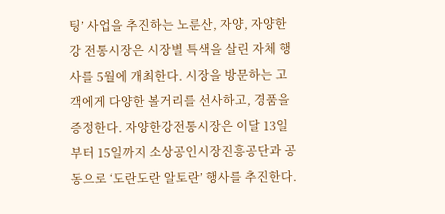팅’ 사업을 추진하는 노룬산, 자양, 자양한강 전통시장은 시장별 특색을 살린 자체 행사를 5월에 개최한다. 시장을 방문하는 고객에게 다양한 볼거리를 선사하고, 경품을 증정한다. 자양한강전통시장은 이달 13일부터 15일까지 소상공인시장진흥공단과 공동으로 ‘도란도란 알토란’ 행사를 추진한다.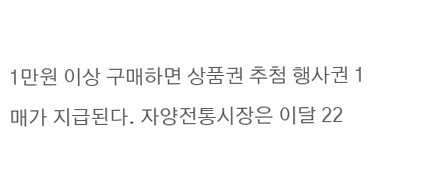1만원 이상 구매하면 상품권 추첨 행사권 1매가 지급된다. 자양전통시장은 이달 22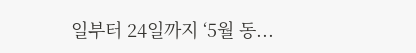일부터 24일까지 ‘5월 동...